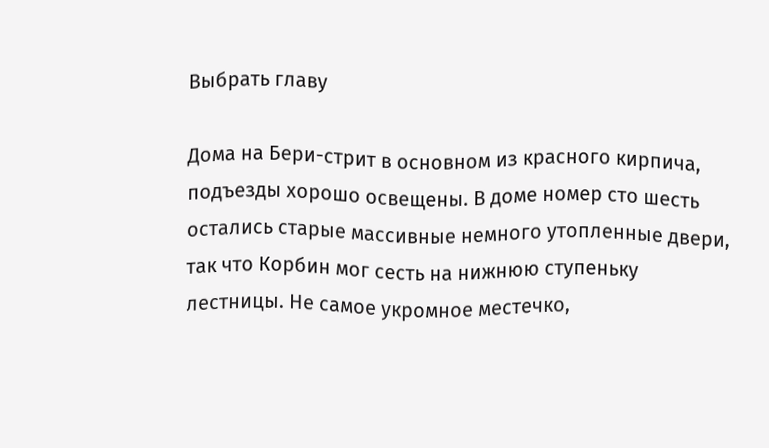Выбрать главу

Дома на Бери-стрит в основном из красного кирпича, подъезды хорошо освещены. В доме номер сто шесть остались старые массивные немного утопленные двери, так что Корбин мог сесть на нижнюю ступеньку лестницы. Не самое укромное местечко,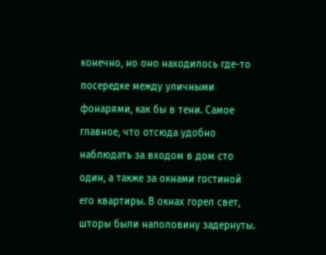конечно, но оно находилось где-то посередке между уличными фонарями, как бы в тени. Самое главное, что отсюда удобно наблюдать за входом в дом сто один, а также за окнами гостиной его квартиры. В окнах горел свет, шторы были наполовину задернуты.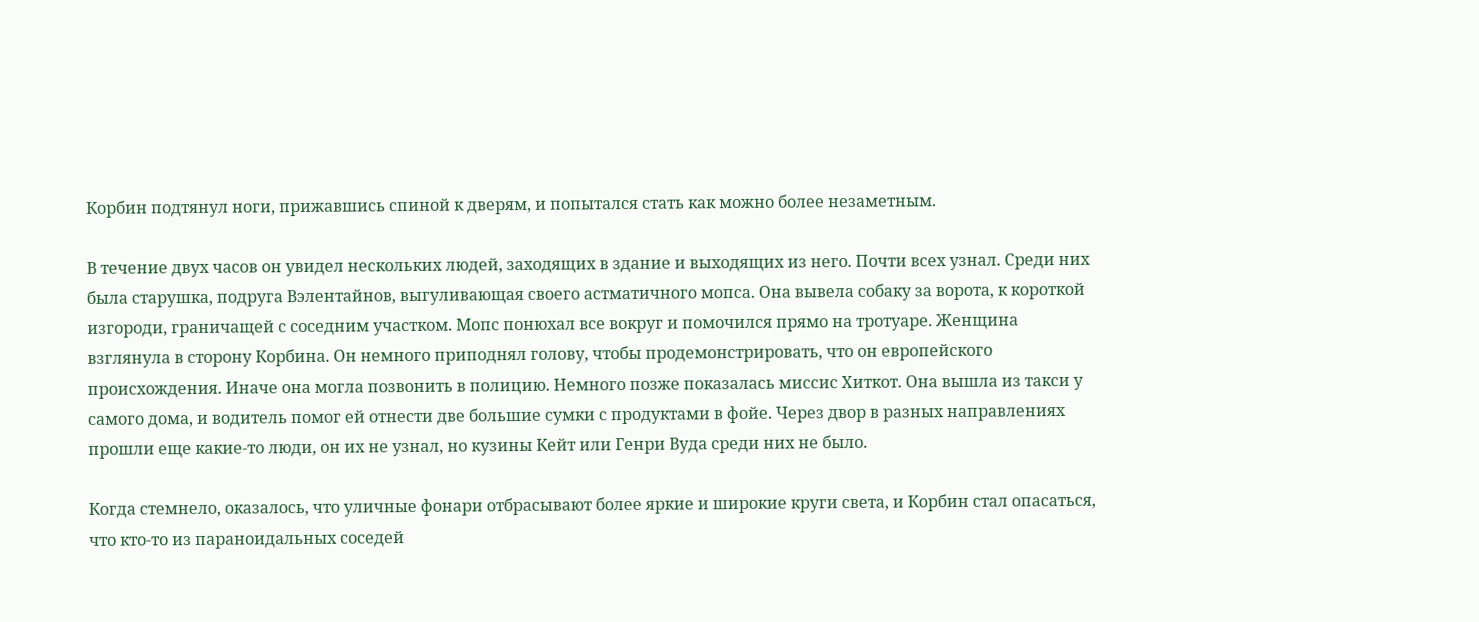Корбин подтянул ноги, прижавшись спиной к дверям, и попытался стать как можно более незаметным.

В течение двух часов он увидел нескольких людей, заходящих в здание и выходящих из него. Почти всех узнал. Среди них была старушка, подруга Вэлентайнов, выгуливающая своего астматичного мопса. Она вывела собаку за ворота, к короткой изгороди, граничащей с соседним участком. Мопс понюхал все вокруг и помочился прямо на тротуаре. Женщина взглянула в сторону Корбина. Он немного приподнял голову, чтобы продемонстрировать, что он европейского происхождения. Иначе она могла позвонить в полицию. Немного позже показалась миссис Хиткот. Она вышла из такси у самого дома, и водитель помог ей отнести две большие сумки с продуктами в фойе. Через двор в разных направлениях прошли еще какие-то люди, он их не узнал, но кузины Кейт или Генри Вуда среди них не было.

Когда стемнело, оказалось, что уличные фонари отбрасывают более яркие и широкие круги света, и Корбин стал опасаться, что кто-то из параноидальных соседей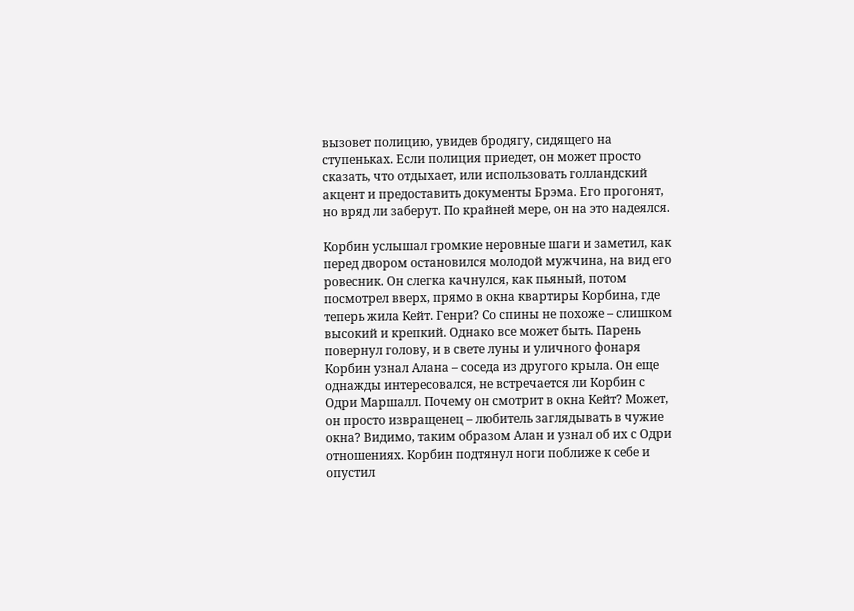вызовет полицию, увидев бродягу, сидящего на ступеньках. Если полиция приедет, он может просто сказать, что отдыхает, или использовать голландский акцент и предоставить документы Брэма. Его прогонят, но вряд ли заберут. По крайней мере, он на это надеялся.

Корбин услышал громкие неровные шаги и заметил, как перед двором остановился молодой мужчина, на вид его ровесник. Он слегка качнулся, как пьяный, потом посмотрел вверх, прямо в окна квартиры Корбина, где теперь жила Кейт. Генри? Со спины не похоже – слишком высокий и крепкий. Однако все может быть. Парень повернул голову, и в свете луны и уличного фонаря Корбин узнал Алана – соседа из другого крыла. Он еще однажды интересовался, не встречается ли Корбин с Одри Маршалл. Почему он смотрит в окна Кейт? Может, он просто извращенец – любитель заглядывать в чужие окна? Видимо, таким образом Алан и узнал об их с Одри отношениях. Корбин подтянул ноги поближе к себе и опустил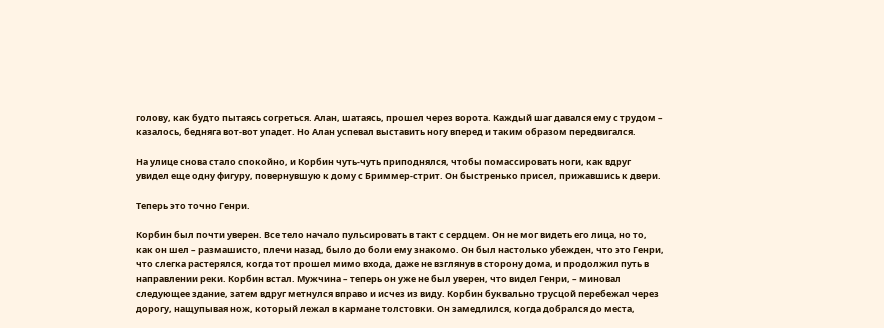голову, как будто пытаясь согреться. Алан, шатаясь, прошел через ворота. Каждый шаг давался ему с трудом – казалось, бедняга вот-вот упадет. Но Алан успевал выставить ногу вперед и таким образом передвигался.

На улице снова стало спокойно, и Корбин чуть-чуть приподнялся, чтобы помассировать ноги, как вдруг увидел еще одну фигуру, повернувшую к дому с Бриммер-стрит. Он быстренько присел, прижавшись к двери.

Теперь это точно Генри.

Корбин был почти уверен. Все тело начало пульсировать в такт с сердцем. Он не мог видеть его лица, но то, как он шел – размашисто, плечи назад, было до боли ему знакомо. Он был настолько убежден, что это Генри, что слегка растерялся, когда тот прошел мимо входа, даже не взглянув в сторону дома, и продолжил путь в направлении реки. Корбин встал. Мужчина – теперь он уже не был уверен, что видел Генри, – миновал следующее здание, затем вдруг метнулся вправо и исчез из виду. Корбин буквально трусцой перебежал через дорогу, нащупывая нож, который лежал в кармане толстовки. Он замедлился, когда добрался до места,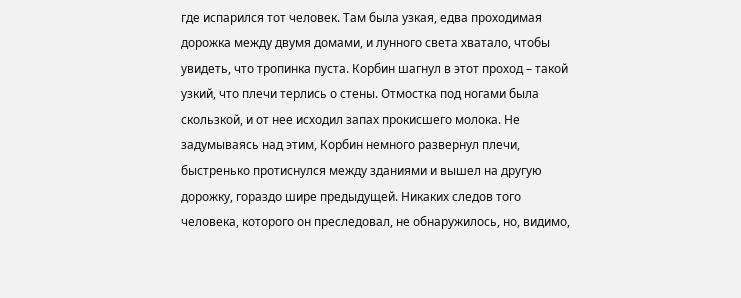где испарился тот человек. Там была узкая, едва проходимая дорожка между двумя домами, и лунного света хватало, чтобы увидеть, что тропинка пуста. Корбин шагнул в этот проход – такой узкий, что плечи терлись о стены. Отмостка под ногами была скользкой, и от нее исходил запах прокисшего молока. Не задумываясь над этим, Корбин немного развернул плечи, быстренько протиснулся между зданиями и вышел на другую дорожку, гораздо шире предыдущей. Никаких следов того человека, которого он преследовал, не обнаружилось, но, видимо,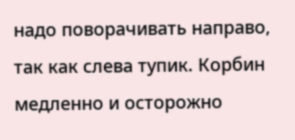надо поворачивать направо, так как слева тупик. Корбин медленно и осторожно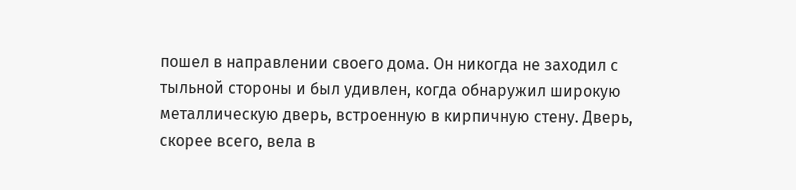пошел в направлении своего дома. Он никогда не заходил с тыльной стороны и был удивлен, когда обнаружил широкую металлическую дверь, встроенную в кирпичную стену. Дверь, скорее всего, вела в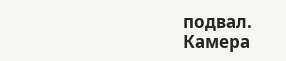подвал. Камера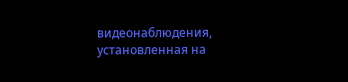видеонаблюдения, установленная на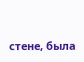стене, была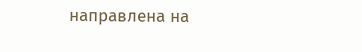направлена на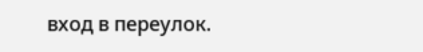вход в переулок.